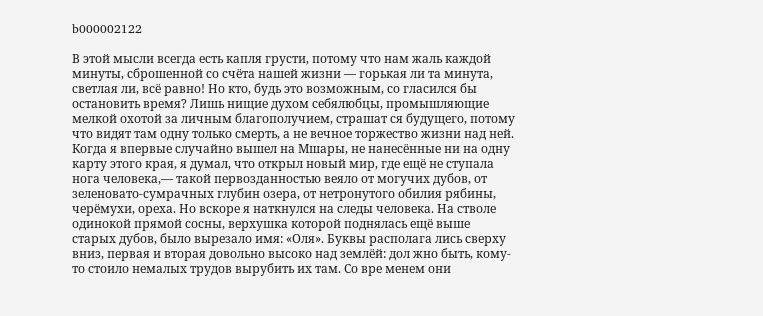b000002122

В этой мысли всегда есть капля грусти, потому что нам жаль каждой минуты, сброшенной со счёта нашей жизни — горькая ли та минута, светлая ли, всё равно! Но кто, будь это возможным, со гласился бы остановить время? Лишь нищие духом себялюбцы, промышляющие мелкой охотой за личным благополучием, страшат ся будущего, потому что видят там одну только смерть, а не вечное торжество жизни над ней. Когда я впервые случайно вышел на Мшары, не нанесённые ни на одну карту этого края, я думал, что открыл новый мир, где ещё не ступала нога человека,— такой первозданностью веяло от могучих дубов, от зеленовато-сумрачных глубин озера, от нетронутого обилия рябины, черёмухи, ореха. Но вскоре я наткнулся на следы человека. На стволе одинокой прямой сосны, верхушка которой поднялась ещё выше старых дубов, было вырезало имя: «Оля». Буквы располага лись сверху вниз, первая и вторая довольно высоко над землёй: дол жно быть, кому-то стоило немалых трудов вырубить их там. Со вре менем они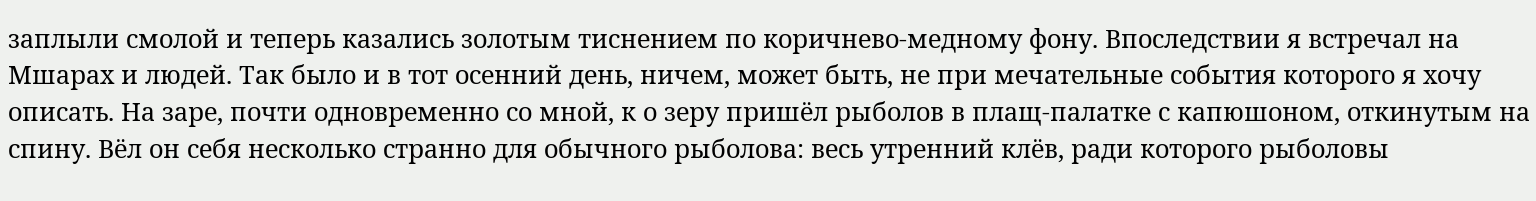заплыли смолой и теперь казались золотым тиснением по коричнево-медному фону. Впоследствии я встречал на Мшарах и людей. Так было и в тот осенний день, ничем, может быть, не при мечательные события которого я хочу описать. На заре, почти одновременно со мной, к о зеру пришёл рыболов в плащ-палатке с капюшоном, откинутым на спину. Вёл он себя несколько странно для обычного рыболова: весь утренний клёв, ради которого рыболовы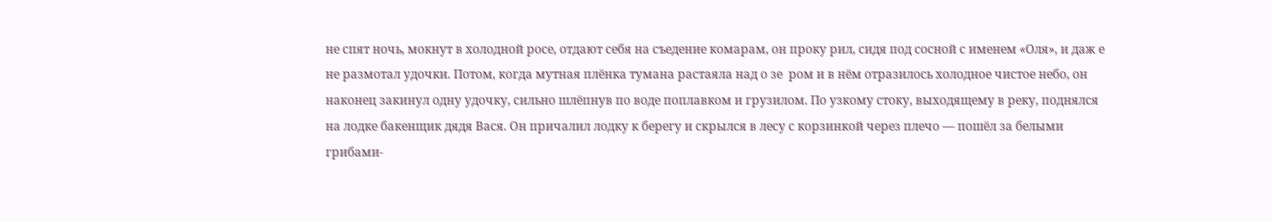не спят ночь, мокнут в холодной росе, отдают себя на съедение комарам, он проку рил, сидя под сосной с именем «Оля», и даж е не размотал удочки. Потом, когда мутная плёнка тумана растаяла над о зе  ром и в нём отразилось холодное чистое небо, он наконец закинул одну удочку, сильно шлёпнув по воде поплавком и грузилом. По узкому стоку, выходящему в реку, поднялся на лодке бакенщик дядя Вася. Он причалил лодку к берегу и скрылся в лесу с корзинкой через плечо — пошёл за белыми грибами-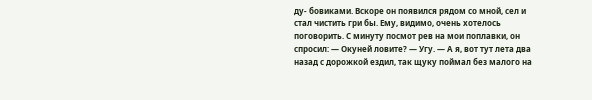ду- бовиками. Вскоре он появился рядом со мной, сел и стал чистить гри бы. Ему, видимо, очень хотелось поговорить. С минуту посмот рев на мои поплавки, он спросил: — Окуней ловите? — Угу. — А я, вот тут лета два назад с дорожкой ездил, так щуку поймал без малого на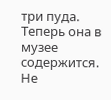три пуда. Теперь она в музее содержится. Не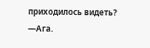приходилось видеть? —Ага.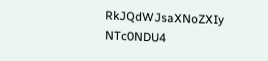RkJQdWJsaXNoZXIy NTc0NDU4